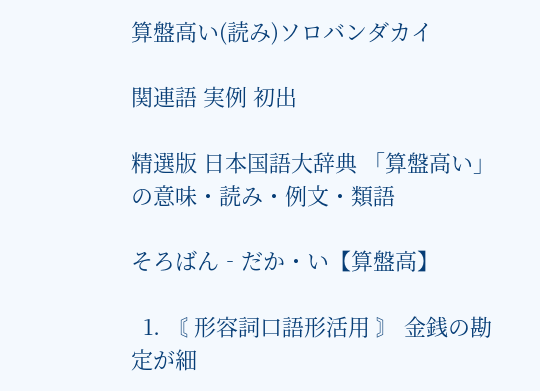算盤高い(読み)ソロバンダカイ

関連語 実例 初出

精選版 日本国語大辞典 「算盤高い」の意味・読み・例文・類語

そろばん‐だか・い【算盤高】

  1. 〘 形容詞口語形活用 〙 金銭の勘定が細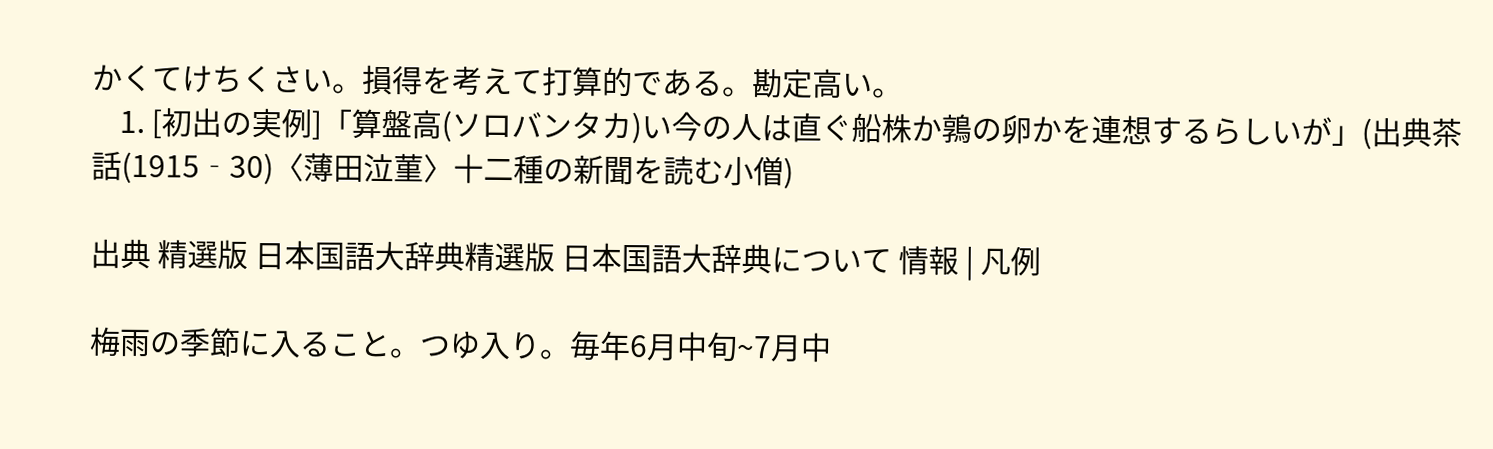かくてけちくさい。損得を考えて打算的である。勘定高い。
    1. [初出の実例]「算盤高(ソロバンタカ)い今の人は直ぐ船株か鶉の卵かを連想するらしいが」(出典茶話(1915‐30)〈薄田泣菫〉十二種の新聞を読む小僧)

出典 精選版 日本国語大辞典精選版 日本国語大辞典について 情報 | 凡例

梅雨の季節に入ること。つゆ入り。毎年6月中旬~7月中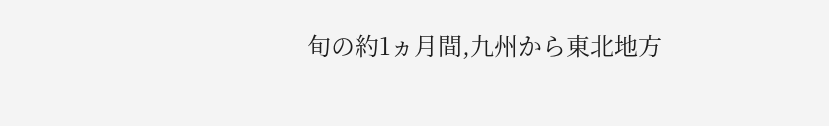旬の約1ヵ月間,九州から東北地方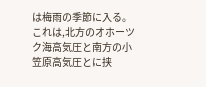は梅雨の季節に入る。これは,北方のオホーツク海高気圧と南方の小笠原高気圧とに挟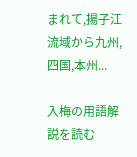まれて,揚子江流域から九州,四国,本州...

入梅の用語解説を読む